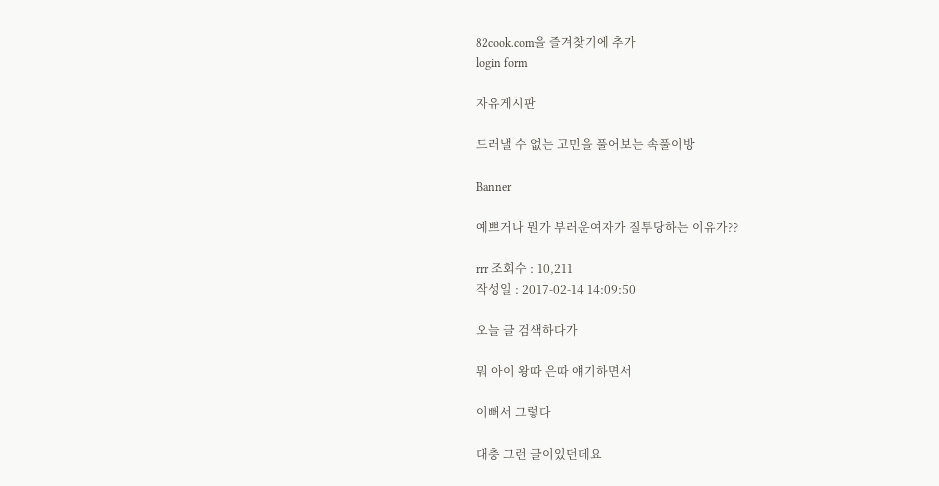82cook.com을 즐겨찾기에 추가
login form

자유게시판

드러낼 수 없는 고민을 풀어보는 속풀이방

Banner

예쁘거나 뭔가 부러운여자가 질투당하는 이유가??

rrr 조회수 : 10,211
작성일 : 2017-02-14 14:09:50

오늘 글 검색하다가

뭐 아이 왕따 은따 얘기하면서

이뻐서 그렇다

대충 그런 글이있던데요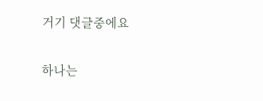거기 댓글중에요

하나는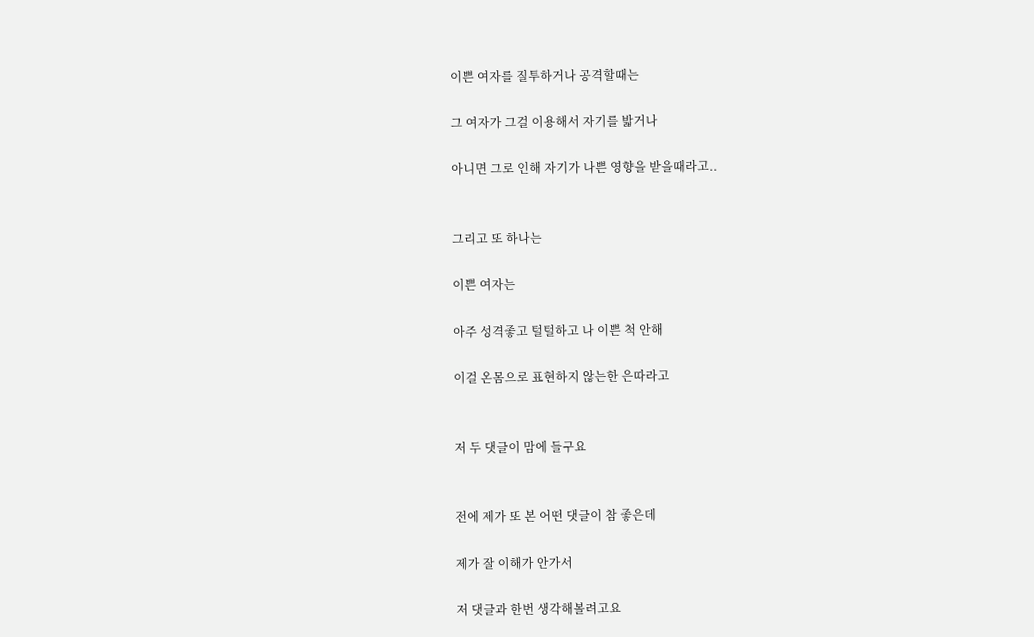이쁜 여자를 질투하거나 공격할때는

그 여자가 그걸 이용해서 자기를 밟거나

아니면 그로 인해 자기가 나쁜 영향을 받을때라고..


그리고 또 하나는

이쁜 여자는

아주 성격좋고 털털하고 나 이쁜 척 안해

이걸 온몸으로 표현하지 않는한 은따라고


저 두 댓글이 맘에 들구요


전에 제가 또 본 어떤 댓글이 참 좋은데

제가 잘 이해가 안가서

저 댓글과 한번 생각해볼려고요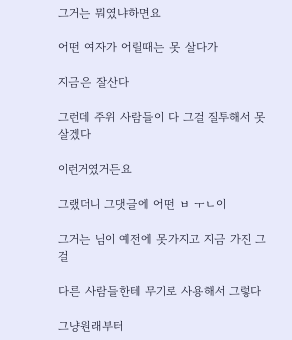그거는 뭐였냐하면요

어떤 여자가 어릴때는 못 살다가

지금은 잘산다

그런데 주위 사람들이 다 그걸 질투해서 못살겠다

이런거였거든요

그랬더니 그댓글에 어떤 ㅂ ㅜㄴ이

그거는 님이 예전에 못가지고 지금 가진 그걸

다른 사람들한테 무기로 사용해서 그렇다

그냥원래부터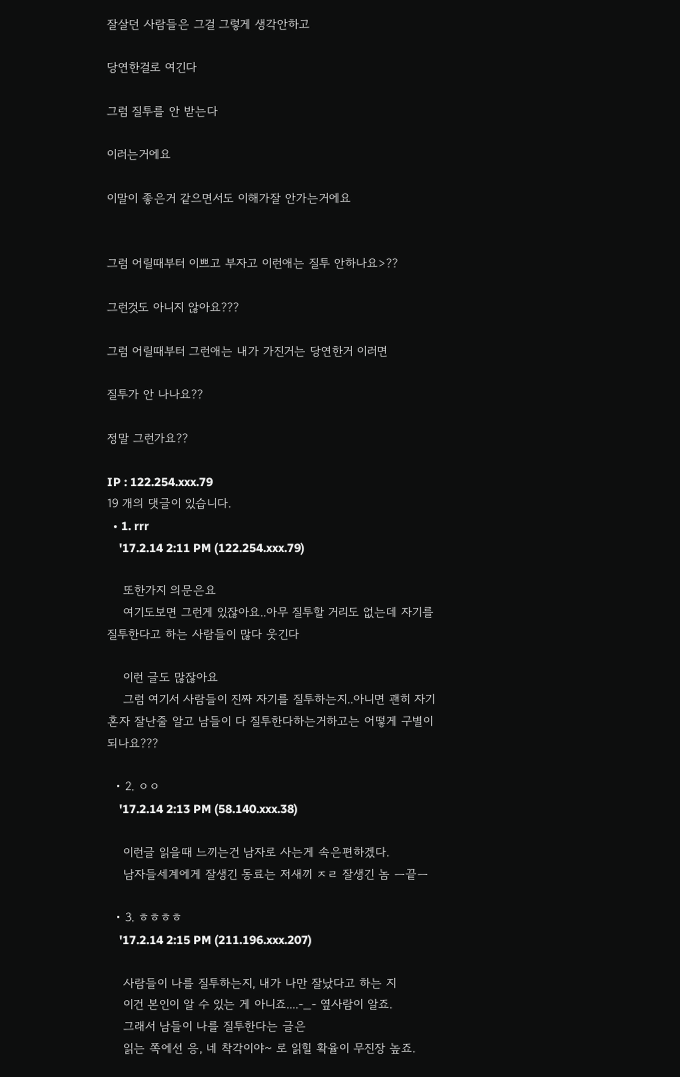잘살던 사람들은 그걸 그렇게 생각안하고

당연한걸로 여긴다

그럼 질투를 안 받는다

이러는거에요

이말이 좋은거 같으면서도 이해가잘 안가는거에요


그럼 어릴때부터 이쁘고 부자고 이런애는 질투 안하나요>??

그런것도 아니지 않아요???

그럼 어릴때부터 그런애는 내가 가진거는 당연한거 이러면

질투가 안 나나요??

정말 그런가요??

IP : 122.254.xxx.79
19 개의 댓글이 있습니다.
  • 1. rrr
    '17.2.14 2:11 PM (122.254.xxx.79)

    또한가지 의문은요
    여기도보면 그런게 있잖아요..아무 질투할 거리도 없는데 자기를 질투한다고 하는 사람들이 많다 웃긴다

    이런 글도 많잖아요
    그럼 여기서 사람들이 진짜 자기를 질투하는지..아니면 괜히 자기 혼자 잘난줄 알고 남들이 다 질투한다하는거하고는 어떻게 구별이 되나요???

  • 2. ㅇㅇ
    '17.2.14 2:13 PM (58.140.xxx.38)

    이런글 읽을때 느끼는건 남자로 사는게 속은편하겠다.
    남자들세계에게 잘생긴 동료는 저새끼 ㅈㄹ 잘생긴 놈 ㅡ끝ㅡ

  • 3. ㅎㅎㅎㅎ
    '17.2.14 2:15 PM (211.196.xxx.207)

    사람들이 나를 질투하는지, 내가 나만 잘났다고 하는 지
    이건 본인이 알 수 있는 게 아니죠....-_- 옆사람이 알죠.
    그래서 남들이 나를 질투한다는 글은
    읽는 쪽에선 응, 네 착각이야~ 로 읽힐 확율이 무진장 높죠.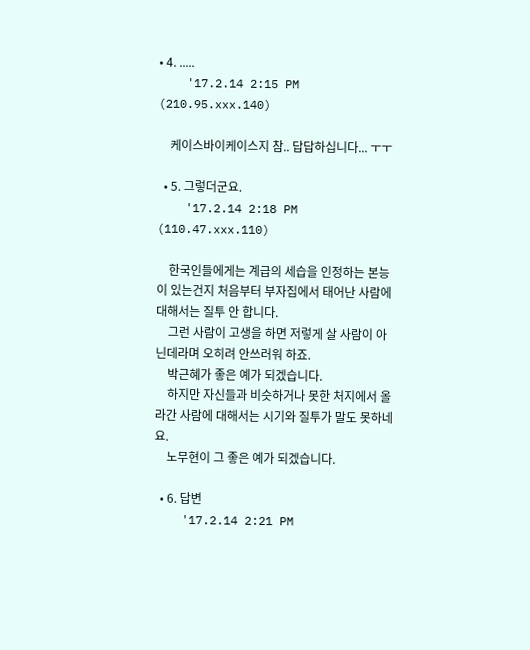• 4. .....
    '17.2.14 2:15 PM (210.95.xxx.140)

    케이스바이케이스지 참.. 답답하십니다... ㅜㅜ

  • 5. 그렇더군요.
    '17.2.14 2:18 PM (110.47.xxx.110)

    한국인들에게는 계급의 세습을 인정하는 본능이 있는건지 처음부터 부자집에서 태어난 사람에 대해서는 질투 안 합니다.
    그런 사람이 고생을 하면 저렇게 살 사람이 아닌데라며 오히려 안쓰러워 하죠.
    박근혜가 좋은 예가 되겠습니다.
    하지만 자신들과 비슷하거나 못한 처지에서 올라간 사람에 대해서는 시기와 질투가 말도 못하네요.
    노무현이 그 좋은 예가 되겠습니다.

  • 6. 답변
    '17.2.14 2:21 PM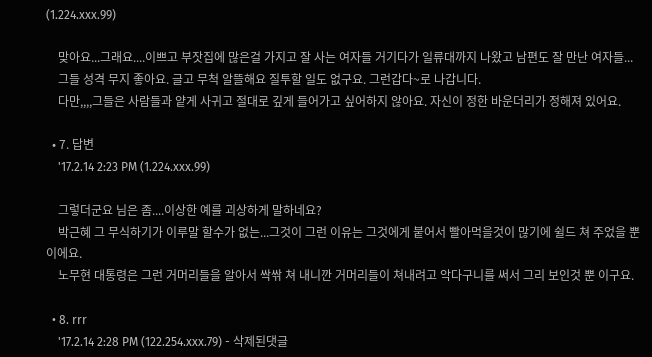(1.224.xxx.99)

    맞아요...그래요....이쁘고 부잣집에 많은걸 가지고 잘 사는 여자들 거기다가 일류대까지 나왔고 남편도 잘 만난 여자들...
    그들 성격 무지 좋아요. 글고 무척 알뜰해요 질투할 일도 없구요. 그런갑다~로 나갑니다.
    다만,,,,그들은 사람들과 얕게 사귀고 절대로 깊게 들어가고 싶어하지 않아요. 자신이 정한 바운더리가 정해져 있어요.

  • 7. 답변
    '17.2.14 2:23 PM (1.224.xxx.99)

    그렇더군요 님은 좀....이상한 예를 괴상하게 말하네요?
    박근혜 그 무식하기가 이루말 할수가 없는...그것이 그런 이유는 그것에게 붙어서 빨아먹을것이 많기에 쉴드 쳐 주었을 뿐 이에요.
    노무현 대통령은 그런 거머리들을 알아서 싹싺 쳐 내니깐 거머리들이 쳐내려고 악다구니를 써서 그리 보인것 뿐 이구요.

  • 8. rrr
    '17.2.14 2:28 PM (122.254.xxx.79) - 삭제된댓글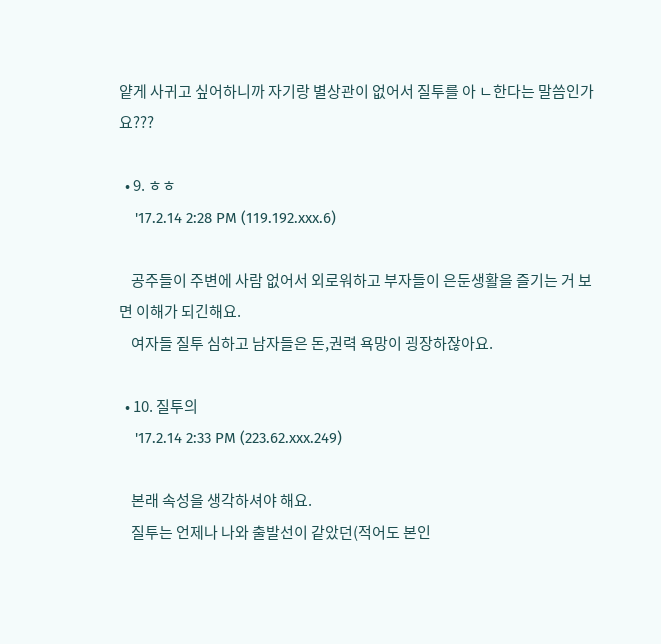얕게 사귀고 싶어하니까 자기랑 별상관이 없어서 질투를 아 ㄴ한다는 말씀인가요???

  • 9. ㅎㅎ
    '17.2.14 2:28 PM (119.192.xxx.6)

    공주들이 주변에 사람 없어서 외로워하고 부자들이 은둔생활을 즐기는 거 보면 이해가 되긴해요.
    여자들 질투 심하고 남자들은 돈,권력 욕망이 굉장하잖아요.

  • 10. 질투의
    '17.2.14 2:33 PM (223.62.xxx.249)

    본래 속성을 생각하셔야 해요.
    질투는 언제나 나와 출발선이 같았던(적어도 본인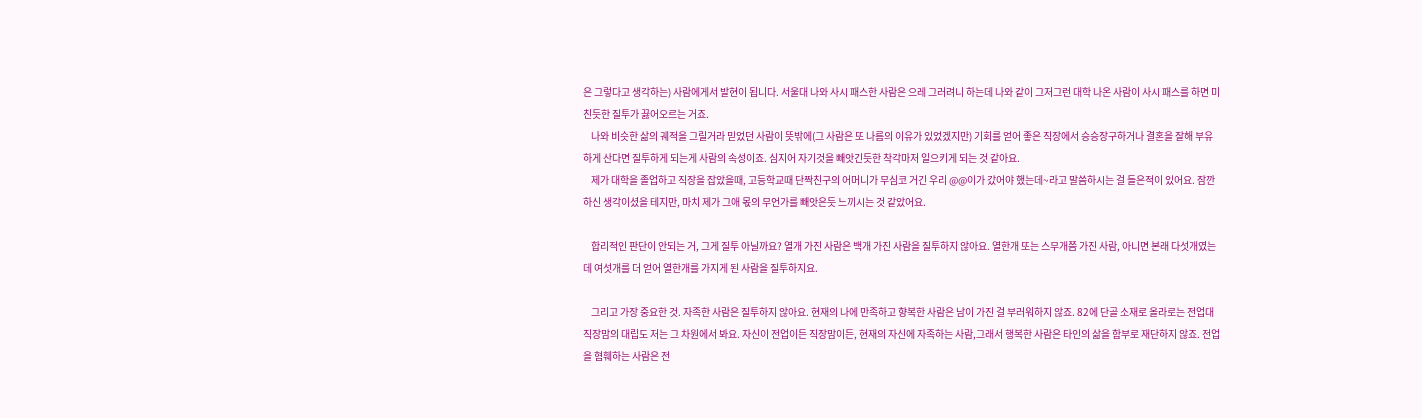은 그렇다고 생각하는) 사람에게서 발현이 됩니다. 서울대 나와 사시 패스한 사람은 으레 그러려니 하는데 나와 같이 그저그런 대학 나온 사람이 사시 패스를 하면 미친듯한 질투가 끓어오르는 거죠.
    나와 비슷한 삶의 궤적을 그릴거라 믿었던 사람이 뜻밖에(그 사람은 또 나름의 이유가 있었겠지만) 기회를 얻어 좋은 직장에서 승승장구하거나 결혼을 잘해 부유하게 산다면 질투하게 되는게 사람의 속성이죠. 심지어 자기것을 빼앗긴듯한 착각마저 일으키게 되는 것 같아요.
    제가 대학을 졸업하고 직장을 잡았을때, 고등학교때 단짝친구의 어머니가 무심코 거긴 우리 @@이가 갔어야 했는데~라고 말씀하시는 걸 들은적이 있어요. 잠깐 하신 생각이셨을 테지만, 마치 제가 그애 몫의 무언가를 빼앗은듯 느끼시는 것 같았어요.

    합리적인 판단이 안되는 거, 그게 질투 아닐까요? 열개 가진 사람은 백개 가진 사람을 질투하지 않아요. 열한개 또는 스무개쯤 가진 사람, 아니면 본래 다섯개였는데 여섯개를 더 얻어 열한개를 가지게 된 사람을 질투하지요.

    그리고 가장 중요한 것. 자족한 사람은 질투하지 않아요. 현재의 나에 만족하고 향복한 사람은 남이 가진 걸 부러워하지 않죠. 82에 단골 소재로 올라로는 전업대 직장맘의 대립도 저는 그 차원에서 봐요. 자신이 전업이든 직장맘이든, 현재의 자신에 자족하는 사람,그래서 행복한 사람은 타인의 삶을 함부로 재단하지 않죠. 전업을 혐훼하는 사람은 전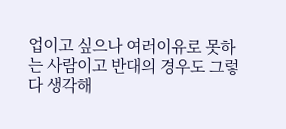업이고 싶으나 여러이유로 못하는 사람이고 반대의 경우도 그렇다 생각해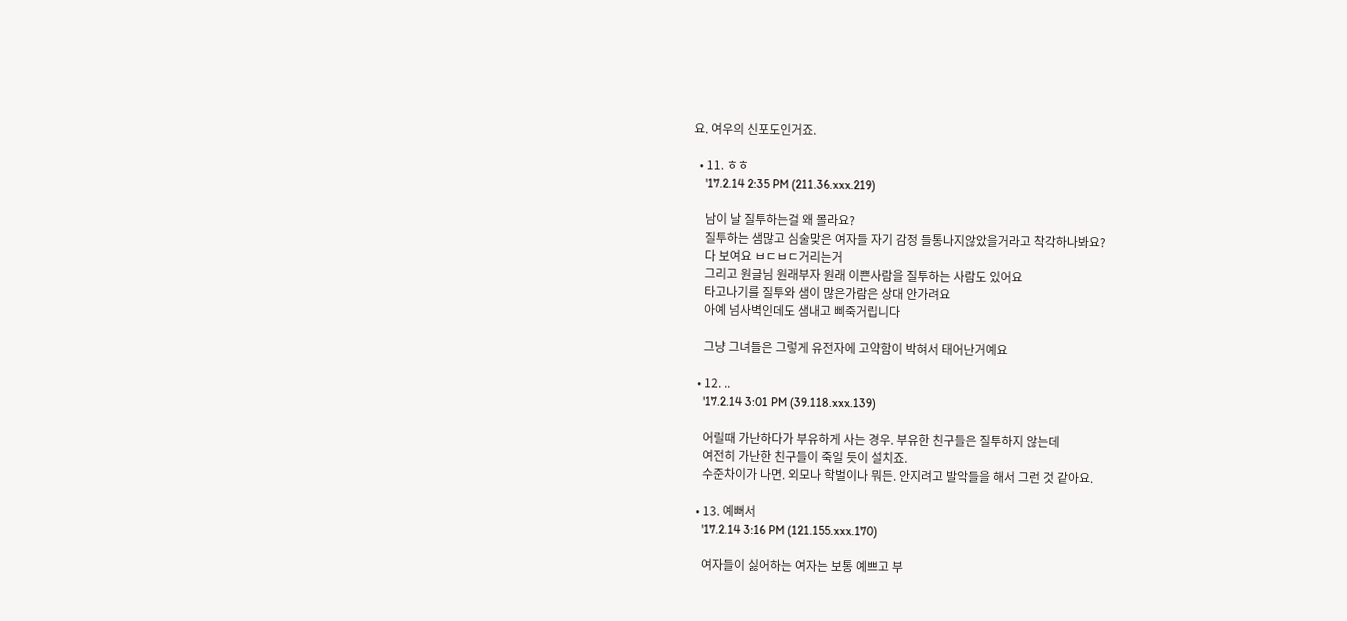요. 여우의 신포도인거죠.

  • 11. ㅎㅎ
    '17.2.14 2:35 PM (211.36.xxx.219)

    남이 날 질투하는걸 왜 몰라요?
    질투하는 샘많고 심술맞은 여자들 자기 감정 들통나지않았을거라고 착각하나봐요?
    다 보여요 ㅂㄷㅂㄷ거리는거
    그리고 원글님 원래부자 원래 이쁜사람을 질투하는 사람도 있어요
    타고나기를 질투와 샘이 많은가람은 상대 안가려요
    아예 넘사벽인데도 샘내고 삐죽거립니다

    그냥 그녀들은 그렇게 유전자에 고약함이 박혀서 태어난거예요

  • 12. ..
    '17.2.14 3:01 PM (39.118.xxx.139)

    어릴때 가난하다가 부유하게 사는 경우. 부유한 친구들은 질투하지 않는데
    여전히 가난한 친구들이 죽일 듯이 설치죠.
    수준차이가 나면. 외모나 학벌이나 뭐든. 안지려고 발악들을 해서 그런 것 같아요.

  • 13. 예뻐서
    '17.2.14 3:16 PM (121.155.xxx.170)

    여자들이 싫어하는 여자는 보통 예쁘고 부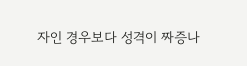자인 경우보다 성격이 짜증나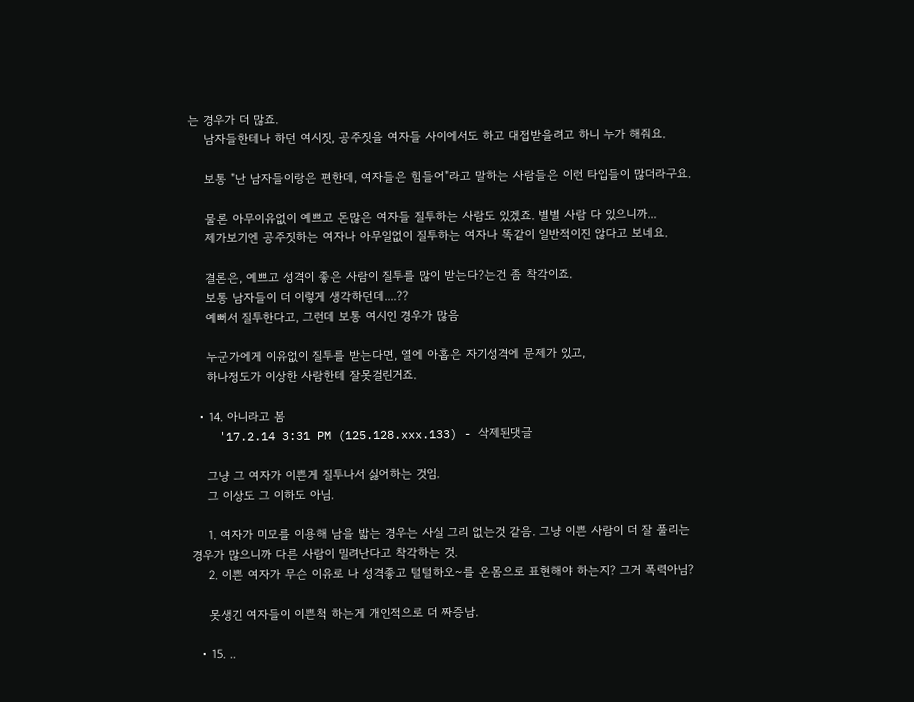는 경우가 더 많죠.
    남자들한테나 하던 여시짓, 공주짓을 여자들 사이에서도 하고 대접받을려고 하니 누가 해줘요.

    보통 "난 남자들이랑은 편한데, 여자들은 힘들어"라고 말하는 사람들은 이런 타입들이 많더라구요.

    물론 아무이유없이 예쁘고 돈많은 여자들 질투하는 사람도 있겠죠. 별별 사람 다 있으니까...
    제가보기엔 공주짓하는 여자나 아무일없이 질투하는 여자나 똑같이 일반적이진 않다고 보네요.

    결론은, 예쁘고 성격이 좋은 사람이 질투를 많이 받는다?는건 좀 착각이죠.
    보통 남자들이 더 이렇게 생각하던데....??
    예뻐서 질투한다고, 그런데 보통 여시인 경우가 많음

    누군가에게 이유없이 질투를 받는다면, 열에 아홉은 자기성격에 문제가 있고,
    하나정도가 이상한 사람한테 잘못걸린거죠.

  • 14. 아니라고 봄
    '17.2.14 3:31 PM (125.128.xxx.133) - 삭제된댓글

    그냥 그 여자가 이쁜게 질투나서 싫어하는 것임.
    그 이상도 그 이하도 아님.

    1. 여자가 미모를 이용해 남을 밟는 경우는 사실 그리 없는것 같음. 그냥 이쁜 사람이 더 잘 풀리는 경우가 많으니까 다른 사람이 밀려난다고 착각하는 것.
    2. 이쁜 여자가 무슨 이유로 나 성격좋고 털털하오~를 온몸으로 표현해야 하는지? 그거 폭력아님?

    못생긴 여자들이 이쁜척 하는게 개인적으로 더 짜증남.

  • 15. ..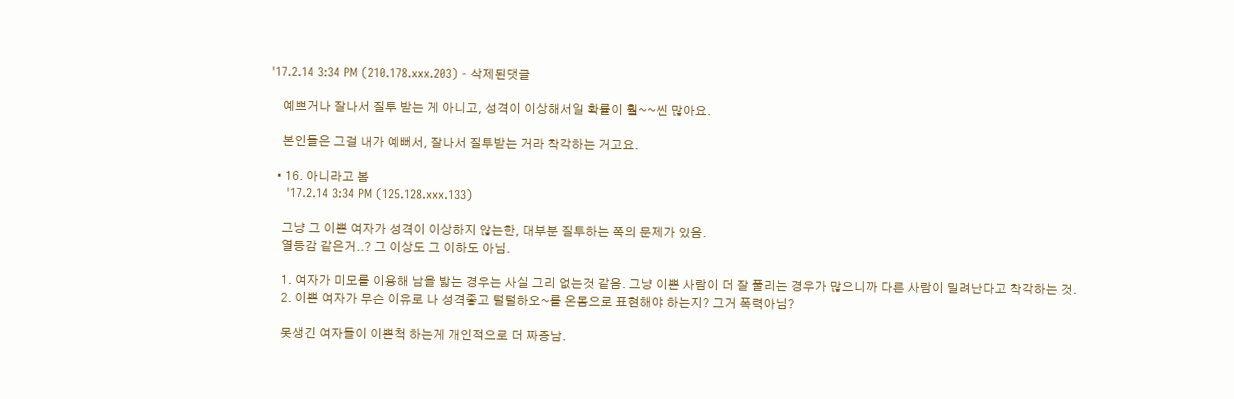'17.2.14 3:34 PM (210.178.xxx.203) - 삭제된댓글

    예쁘거나 잘나서 질투 받는 게 아니고, 성격이 이상해서일 확률이 훨~~씬 많아요.

    본인들은 그걸 내가 예뻐서, 잘나서 질투받는 거라 착각하는 거고요.

  • 16. 아니라고 봄
    '17.2.14 3:34 PM (125.128.xxx.133)

    그냥 그 이쁜 여자가 성격이 이상하지 않는한, 대부분 질투하는 쪽의 문제가 있음.
    열등감 같은거..? 그 이상도 그 이하도 아님.

    1. 여자가 미모를 이용해 남을 밟는 경우는 사실 그리 없는것 같음. 그냥 이쁜 사람이 더 잘 풀리는 경우가 많으니까 다른 사람이 밀려난다고 착각하는 것.
    2. 이쁜 여자가 무슨 이유로 나 성격좋고 털털하오~를 온몸으로 표현해야 하는지? 그거 폭력아님?

    못생긴 여자들이 이쁜척 하는게 개인적으로 더 짜증남.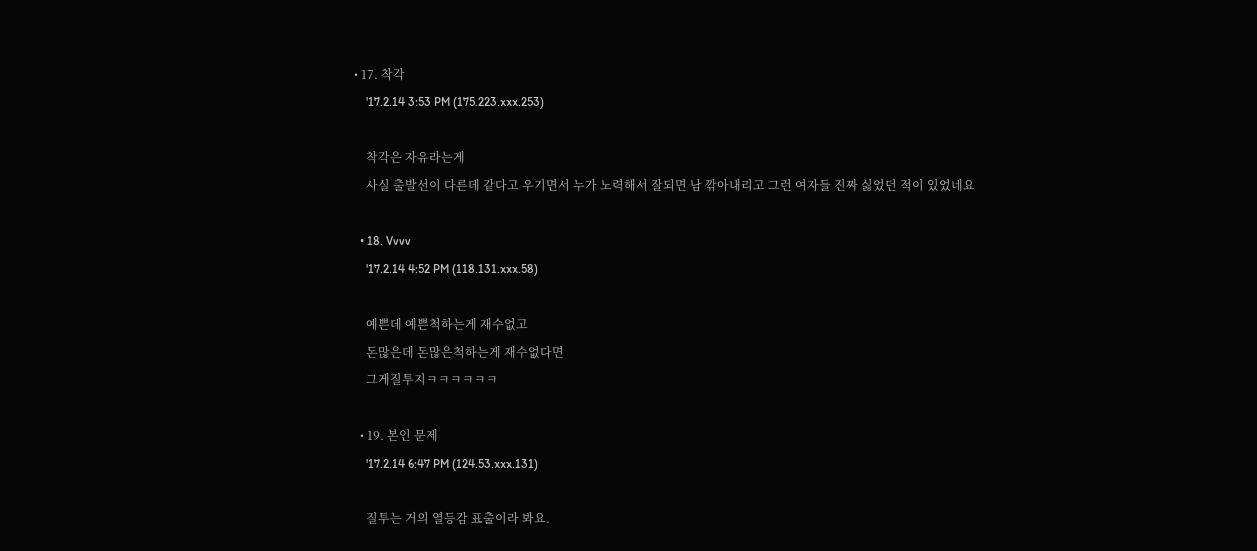• 17. 착각
    '17.2.14 3:53 PM (175.223.xxx.253)

    착각은 자유라는게
    사실 출발선이 다른데 같다고 우기면서 누가 노력해서 잘되면 남 깎아내리고 그런 여자들 진짜 싫었던 적이 있었네요

  • 18. Vvvv
    '17.2.14 4:52 PM (118.131.xxx.58)

    예쁜데 예쁜척하는게 재수없고
    돈많은데 돈많은척하는게 재수없다면
    그게질투지ㅋㅋㅋㅋㅋㅋ

  • 19. 본인 문제
    '17.2.14 6:47 PM (124.53.xxx.131)

    질투는 거의 열등감 표출이라 봐요.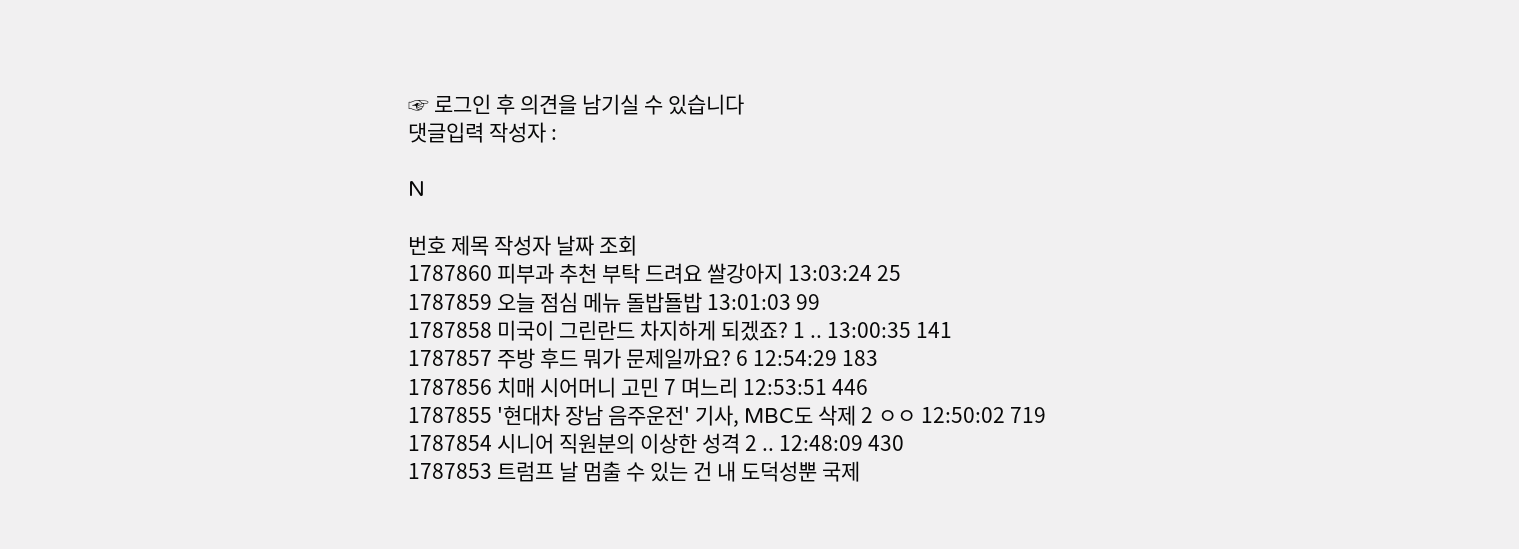☞ 로그인 후 의견을 남기실 수 있습니다
댓글입력 작성자 :

N

번호 제목 작성자 날짜 조회
1787860 피부과 추천 부탁 드려요 쌀강아지 13:03:24 25
1787859 오늘 점심 메뉴 돌밥됼밥 13:01:03 99
1787858 미국이 그린란드 차지하게 되겠죠? 1 .. 13:00:35 141
1787857 주방 후드 뭐가 문제일까요? 6 12:54:29 183
1787856 치매 시어머니 고민 7 며느리 12:53:51 446
1787855 '현대차 장남 음주운전' 기사, MBC도 삭제 2 ㅇㅇ 12:50:02 719
1787854 시니어 직원분의 이상한 성격 2 .. 12:48:09 430
1787853 트럼프 날 멈출 수 있는 건 내 도덕성뿐 국제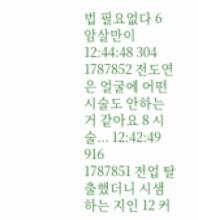법 필요없다 6 암살만이 12:44:48 304
1787852 전도연은 얼굴에 어떤 시술도 안하는거 같아요 8 시술... 12:42:49 916
1787851 전업 탈출했더니 시샘하는 지인 12 커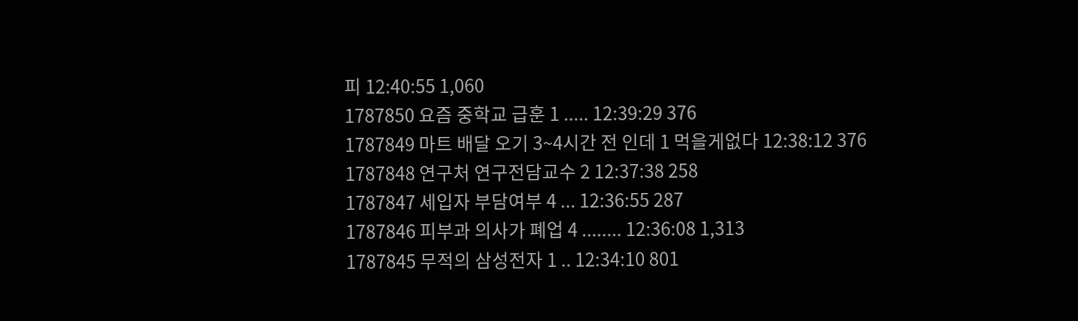피 12:40:55 1,060
1787850 요즘 중학교 급훈 1 ..... 12:39:29 376
1787849 마트 배달 오기 3~4시간 전 인데 1 먹을게없다 12:38:12 376
1787848 연구처 연구전담교수 2 12:37:38 258
1787847 세입자 부담여부 4 ... 12:36:55 287
1787846 피부과 의사가 폐업 4 ........ 12:36:08 1,313
1787845 무적의 삼성전자 1 .. 12:34:10 801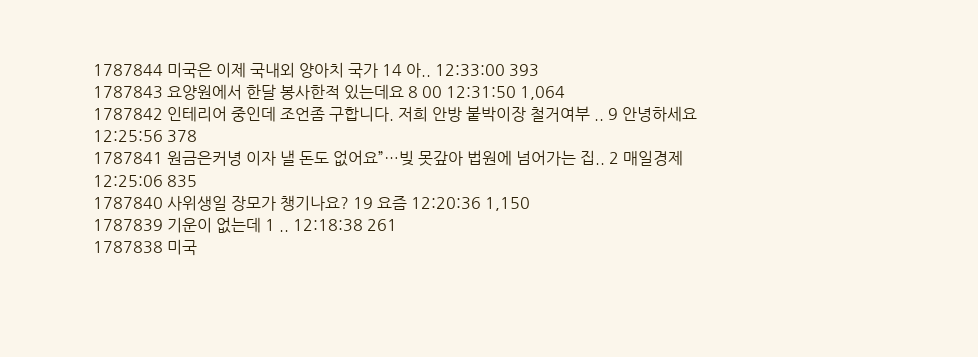1787844 미국은 이제 국내외 양아치 국가 14 아.. 12:33:00 393
1787843 요양원에서 한달 봉사한적 있는데요 8 00 12:31:50 1,064
1787842 인테리어 중인데 조언좀 구합니다. 저희 안방 붙박이장 철거여부 .. 9 안녕하세요 12:25:56 378
1787841 원금은커녕 이자 낼 돈도 없어요”…빚 못갚아 법원에 넘어가는 집.. 2 매일경제 12:25:06 835
1787840 사위생일 장모가 챙기나요? 19 요즘 12:20:36 1,150
1787839 기운이 없는데 1 .. 12:18:38 261
1787838 미국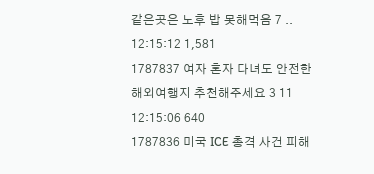같은곳은 노후 밥 못해먹음 7 .. 12:15:12 1,581
1787837 여자 혼자 다녀도 안전한 해외여행지 추천해주세요 3 11 12:15:06 640
1787836 미국 ICE 총격 사건 피해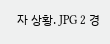자 상황. JPG 2 경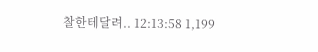찰한테달려.. 12:13:58 1,199